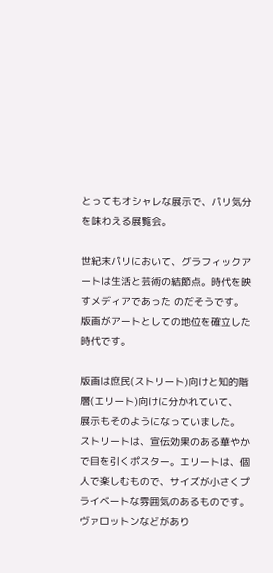とってもオシャレな展示で、パリ気分を味わえる展覧会。

世紀末パリにおいて、グラフィックアートは生活と芸術の結節点。時代を映すメディアであった のだそうです。
版画がアートとしての地位を確立した時代です。

版画は庶民(ストリート)向けと知的階層(エリート)向けに分かれていて、
展示もそのようになっていました。
ストリートは、宣伝効果のある華やかで目を引くポスター。エリートは、個人で楽しむもので、サイズが小さくプライベートな雰囲気のあるものです。ヴァロットンなどがあり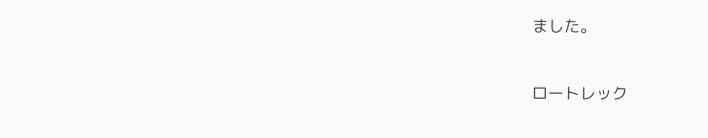ました。


ロートレック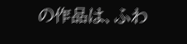の作品は、ふわ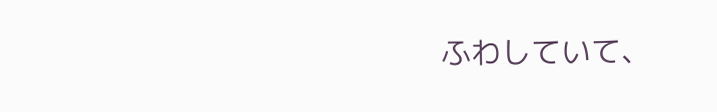ふわしていて、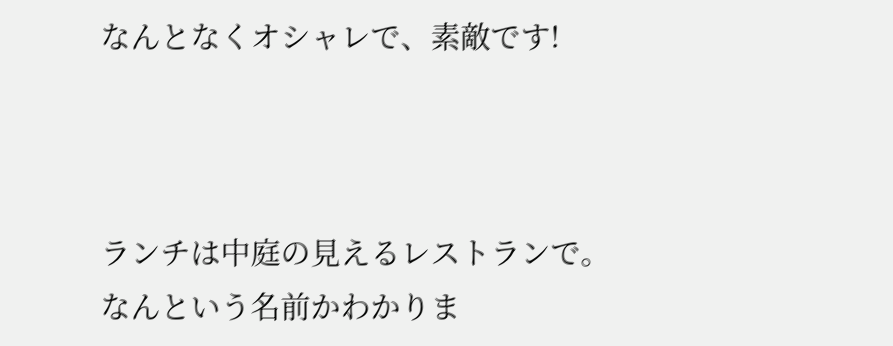なんとなくオシャレで、素敵です!



ランチは中庭の見えるレストランで。
なんという名前かわかりま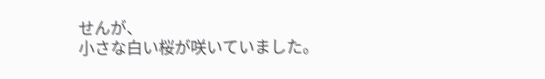せんが、
小さな白い桜が咲いていました。